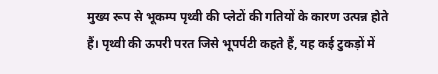मुख्य रूप से भूकम्प पृथ्वी की प्लेटों की गतियों के कारण उत्पन्न होते हैं। पृथ्वी की ऊपरी परत जिसे भूपर्पटी कहते हैं, यह कई टुकड़ों में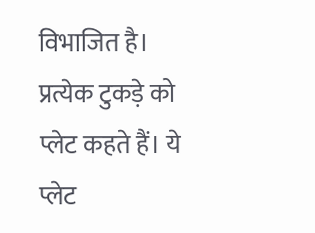विभाजित है। प्रत्येक टुकड़े को प्लेट कहते हैं। ये प्लेट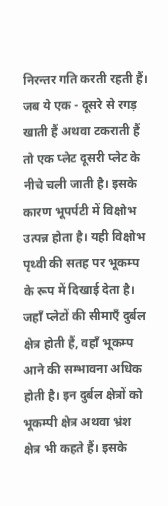निरन्तर गति करती रहती हैं। जब ये एक - दूसरे से रगड़ खाती हैं अथवा टकराती हैं तो एक प्लेट दूसरी प्लेट के नीचे चली जाती है। इसके कारण भूपर्पटी में विक्षोभ उत्पन्न होता है। यही विक्षोभ पृथ्वी की सतह पर भूकम्प के रूप में दिखाई देता है। जहाँ प्लेटों की सीमाएँ दुर्बल क्षेत्र होती हैं, वहाँ भूकम्प आने की सम्भावना अधिक होती है। इन दुर्बल क्षेत्रों को भूकम्पी क्षेत्र अथवा भ्रंश क्षेत्र भी कहते हैं। इसके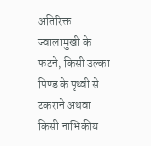अतिरिक्त ज्वालामुखी के फटने, किसी उल्का पिण्ड के पृथ्वी से टकराने अथवा किसी नाभिकीय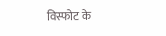विस्फोट के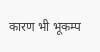कारण भी भूकम्प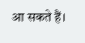आ सकते हैं।